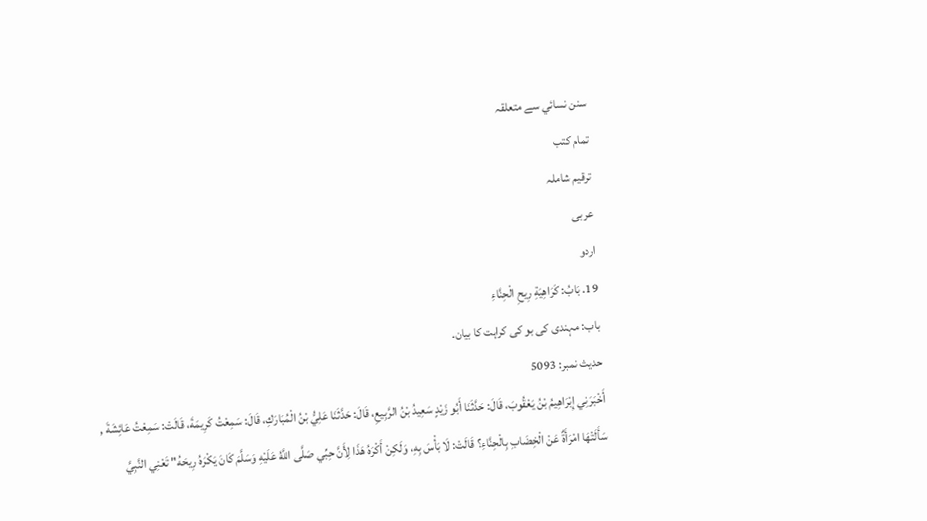سنن نسائي سے متعلقہ
تمام کتب
ترقیم شاملہ
عربی
اردو
19. بَابُ: كَرَاهِيَةِ رِيحِ الْحِنَّاءِ
باب: مہندی کی بو کی کراہت کا بیان۔
حدیث نمبر: 5093
أَخْبَرَنِي إِبْرَاهِيمُ بْنُ يَعْقُوبَ، قَالَ: حَدَّثَنَا أَبُو زَيْدٍ سَعِيدُ بْنُ الرَّبِيعِ، قَالَ: حَدَّثَنَا عَلِيُّ بْنُ الْمُبَارَكِ، قَالَ: سَمِعْتُ كَرِيمَةَ، قَالَتْ: سَمِعْتُ عَائِشَةَ , سَأَلَتْهَا امْرَأَةٌ عَنْ الْخِضَابِ بِالْحِنَّاءِ؟ قَالَتْ: لَا بَأْسَ بِهِ، وَلَكِنْ أَكْرَهُ هَذَا لِأَنَّ حِبِّي صَلَّى اللَّهُ عَلَيْهِ وَسَلَّمَ كَانَ يَكْرَهُ رِيحَهُ" تَعْنِي النَّبِيَّ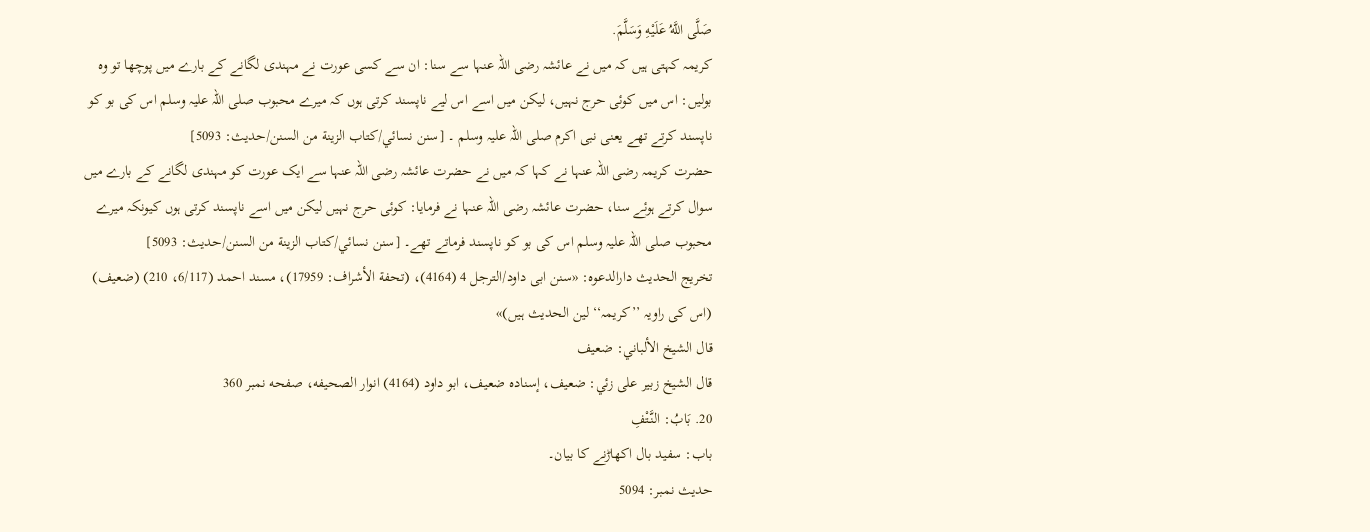صَلَّى اللَّهُ عَلَيْهِ وَسَلَّمَ.
کریمہ کہتی ہیں کہ میں نے عائشہ رضی اللہ عنہا سے سنا: ان سے کسی عورت نے مہندی لگانے کے بارے میں پوچھا تو وہ بولیں: اس میں کوئی حرج نہیں، لیکن میں اسے اس لیے ناپسند کرتی ہوں کہ میرے محبوب صلی اللہ علیہ وسلم اس کی بو کو ناپسند کرتے تھے یعنی نبی اکرم صلی اللہ علیہ وسلم ۔ [سنن نسائي/كتاب الزينة من السنن/حدیث: 5093]
حضرت کریمہ رضی اللہ عنہا نے کہا کہ میں نے حضرت عائشہ رضی اللہ عنہا سے ایک عورت کو مہندی لگانے کے بارے میں سوال کرتے ہوئے سنا، حضرت عائشہ رضی اللہ عنہا نے فرمایا: کوئی حرج نہیں لیکن میں اسے ناپسند کرتی ہوں کیونکہ میرے محبوب صلی اللہ علیہ وسلم اس کی بو کو ناپسند فرماتے تھے۔ [سنن نسائي/كتاب الزينة من السنن/حدیث: 5093]
تخریج الحدیث دارالدعوہ: «سنن ابی داود/الترجل 4 (4164)، (تحفة الأشراف: 17959)، مسند احمد (6/117، 210) (ضعیف) (اس کی راویہ ’’کریمہ‘‘ لین الحدیث ہیں)»
قال الشيخ الألباني: ضعيف
قال الشيخ زبير على زئي: ضعيف، إسناده ضعيف، ابو داود (4164) انوار الصحيفه، صفحه نمبر 360
20. بَابُ: النَّتْفِ
باب: سفید بال اکھاڑنے کا بیان۔
حدیث نمبر: 5094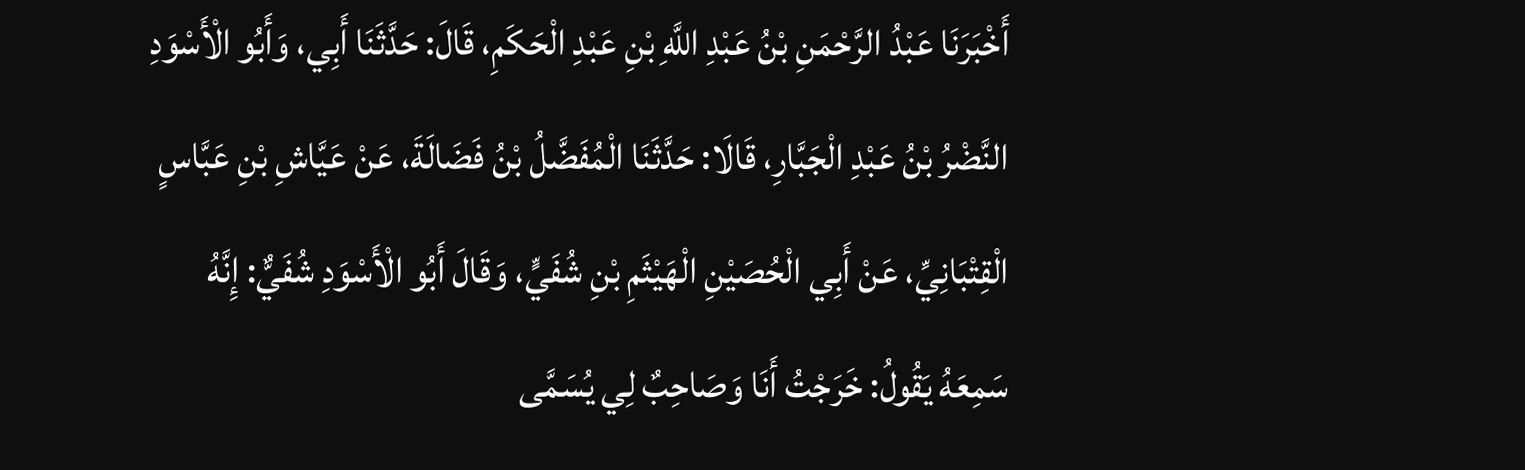أَخْبَرَنَا عَبْدُ الرَّحْمَنِ بْنُ عَبْدِ اللَّهِ بْنِ عَبْدِ الْحَكَمِ، قَالَ: حَدَّثَنَا أَبِي، وَأَبُو الْأَسْوَدِ النَّضْرُ بْنُ عَبْدِ الْجَبَّارِ، قَالَا: حَدَّثَنَا الْمُفَضَّلُ بْنُ فَضَالَةَ، عَنْ عَيَّاشِ بْنِ عَبَّاسٍ الْقِتْبَانِيِّ، عَنْ أَبِي الْحُصَيْنِ الْهَيْثَمِ بْنِ شُفَيٍّ، وَقَالَ أَبُو الْأَسْوَدِ شُفَيٌّ: إِنَّهُ سَمِعَهُ يَقُولُ: خَرَجْتُ أَنَا وَصَاحِبٌ لِي يُسَمَّى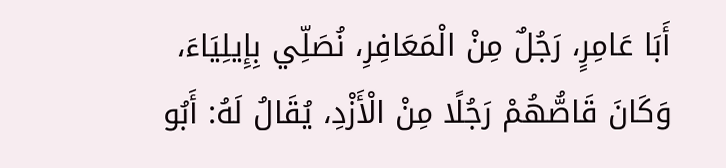أَبَا عَامِرٍ، رَجُلٌ مِنْ الْمَعَافِرِ، نُصَلِّي بِإِيلِيَاءَ، وَكَانَ قَاصُّهُمْ رَجُلًا مِنْ الْأَزْدِ، يُقَالُ لَهُ: أَبُو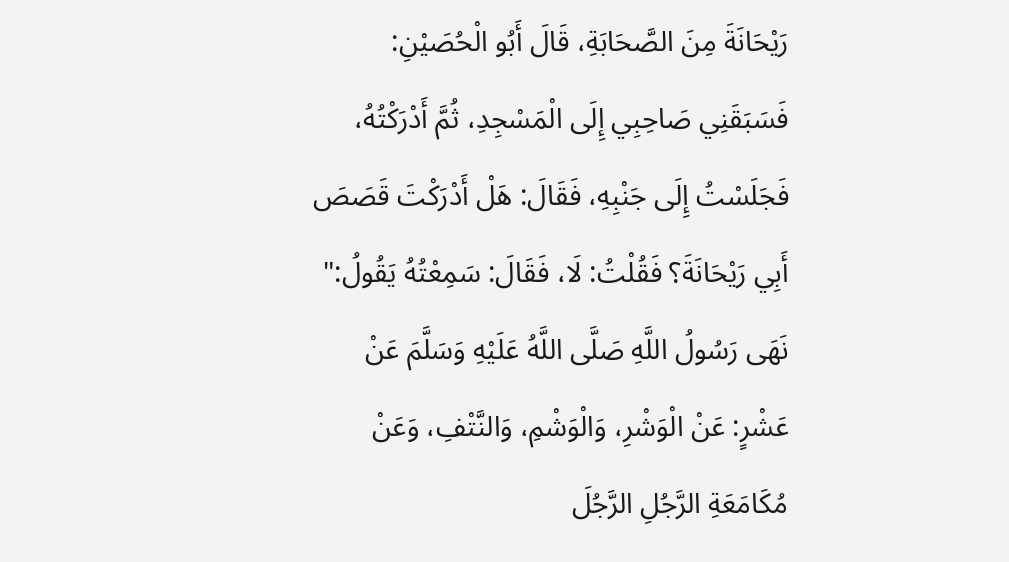رَيْحَانَةَ مِنَ الصَّحَابَةِ، قَالَ أَبُو الْحُصَيْنِ: فَسَبَقَنِي صَاحِبِي إِلَى الْمَسْجِدِ، ثُمَّ أَدْرَكْتُهُ، فَجَلَسْتُ إِلَى جَنْبِهِ، فَقَالَ: هَلْ أَدْرَكْتَ قَصَصَ أَبِي رَيْحَانَةَ؟ فَقُلْتُ: لَا، فَقَالَ: سَمِعْتُهُ يَقُولُ:" نَهَى رَسُولُ اللَّهِ صَلَّى اللَّهُ عَلَيْهِ وَسَلَّمَ عَنْ عَشْرٍ: عَنْ الْوَشْرِ، وَالْوَشْمِ، وَالنَّتْفِ، وَعَنْ مُكَامَعَةِ الرَّجُلِ الرَّجُلَ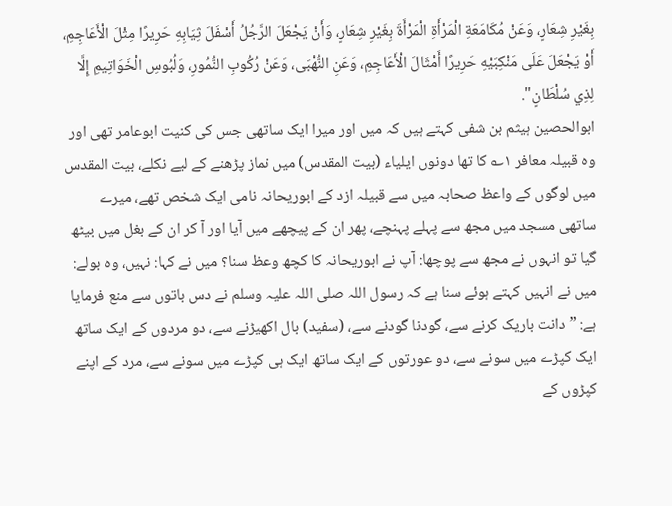بِغَيْرِ شِعَارٍ، وَعَنْ مُكَامَعَةِ الْمَرْأَةِ الْمَرْأَةَ بِغَيْرِ شِعَارٍ، وَأَنْ يَجْعَلَ الرَّجُلُ أَسْفَلَ ثِيَابِهِ حَرِيرًا مِثْلَ الْأَعَاجِمِ، أَوْ يَجْعَلَ عَلَى مَنْكِبَيْهِ حَرِيرًا أَمْثَالَ الْأَعَاجِمِ، وَعَنِ النُّهْبَى، وَعَنْ رُكُوبِ النُّمُورِ، وَلُبُوسِ الْخَوَاتِيمِ إِلَّا لِذِي سُلْطَانٍ".
ابوالحصین ہیثم بن شفی کہتے ہیں کہ میں اور میرا ایک ساتھی جس کی کنیت ابوعامر تھی اور وہ قبیلہ معافر ۱؎ کا تھا دونوں ایلیاء (بیت المقدس) میں نماز پڑھنے کے لیے نکلے، بیت المقدس میں لوگوں کے واعظ صحابہ میں سے قبیلہ ازد کے ابوریحانہ نامی ایک شخص تھے، میرے ساتھی مسجد میں مجھ سے پہلے پہنچے، پھر ان کے پیچھے میں آیا اور آ کر ان کے بغل میں بیٹھ گیا تو انہوں نے مجھ سے پوچھا: آپ نے ابوریحانہ کا کچھ وعظ سنا؟ میں نے کہا: نہیں، وہ بولے: میں نے انہیں کہتے ہوئے سنا ہے کہ رسول اللہ صلی اللہ علیہ وسلم نے دس باتوں سے منع فرمایا ہے: ”دانت باریک کرنے سے، گودنا گودنے سے، (سفید) بال اکھیڑنے سے، دو مردوں کے ایک ساتھ ایک کپڑے میں سونے سے، دو عورتوں کے ایک ساتھ ایک ہی کپڑے میں سونے سے، مرد کے اپنے کپڑوں کے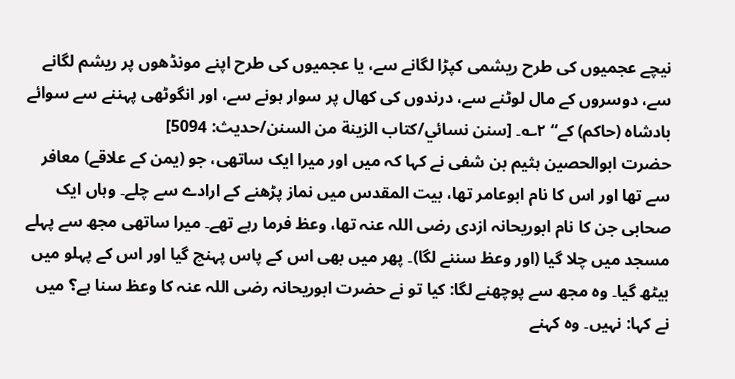نیچے عجمیوں کی طرح ریشمی کپڑا لگانے سے، یا عجمیوں کی طرح اپنے مونڈھوں پر ریشم لگانے سے، دوسروں کے مال لوٹنے سے، درندوں کی کھال پر سوار ہونے سے، اور انگوٹھی پہننے سے سوائے بادشاہ (حاکم) کے“ ۲؎۔ [سنن نسائي/كتاب الزينة من السنن/حدیث: 5094]
حضرت ابوالحصین ہثیم بن شفی نے کہا کہ میں اور میرا ایک ساتھی، جو (یمن کے علاقے) معافر سے تھا اور اس کا نام ابوعامر تھا، بیت المقدس میں نماز پڑھنے کے ارادے سے چلے۔ وہاں ایک صحابی جن کا نام ابوریحانہ ازدی رضی اللہ عنہ تھا، وعظ فرما رہے تھے۔ میرا ساتھی مجھ سے پہلے مسجد میں چلا گیا (اور وعظ سننے لگا)۔ پھر میں بھی اس کے پاس پہنچ گیا اور اس کے پہلو میں بیٹھ گیا۔ وہ مجھ سے پوچھنے لگا: کیا تو نے حضرت ابوریحانہ رضی اللہ عنہ کا وعظ سنا ہے؟ میں نے کہا: نہیں۔ وہ کہنے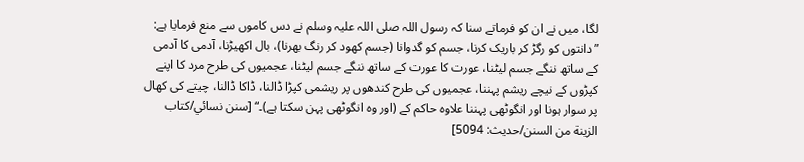لگا، میں نے ان کو فرماتے سنا کہ رسول اللہ صلی اللہ علیہ وسلم نے دس کاموں سے منع فرمایا ہے: ”دانتوں کو رگڑ کر باریک کرنا، جسم کو گدوانا (جسم کھود کر رنگ بھرنا)، بال اکھیڑنا، آدمی کا آدمی کے ساتھ ننگے جسم لیٹنا، عورت کا عورت کے ساتھ ننگے جسم لیٹنا، عجمیوں کی طرح مرد کا اپنے کپڑوں کے نیچے ریشم پہننا، عجمیوں کی طرح کندھوں پر ریشمی کپڑا ڈالنا، ڈاکا ڈالنا، چیتے کی کھال پر سوار ہونا اور انگوٹھی پہننا علاوہ حاکم کے (اور وہ انگوٹھی پہن سکتا ہے)۔“ [سنن نسائي/كتاب الزينة من السنن/حدیث: 5094]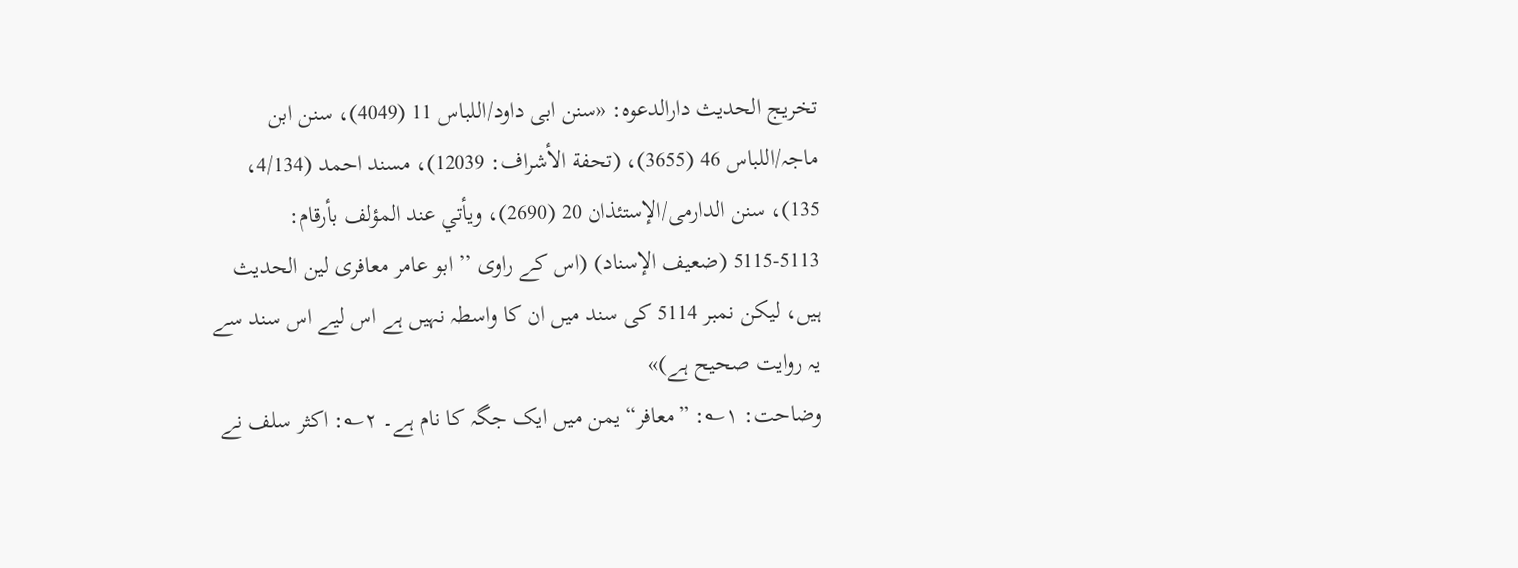تخریج الحدیث دارالدعوہ: «سنن ابی داود/اللباس 11 (4049)، سنن ابن ماجہ/اللباس 46 (3655)، (تحفة الأشراف: 12039)، مسند احمد (4/134، 135)، سنن الدارمی/الإستئذان 20 (2690)، ویأتي عند المؤلف بأرقام: 5113-5115 (ضعیف الإسناد) (اس کے راوی ’’ابو عامر معافری لین الحدیث ہیں، لیکن نمبر 5114 کی سند میں ان کا واسطہ نہیں ہے اس لیے اس سند سے یہ روایت صحیح ہے)»
وضاحت: ۱؎: ”معافر“ یمن میں ایک جگہ کا نام ہے۔ ۲؎: اکثر سلف نے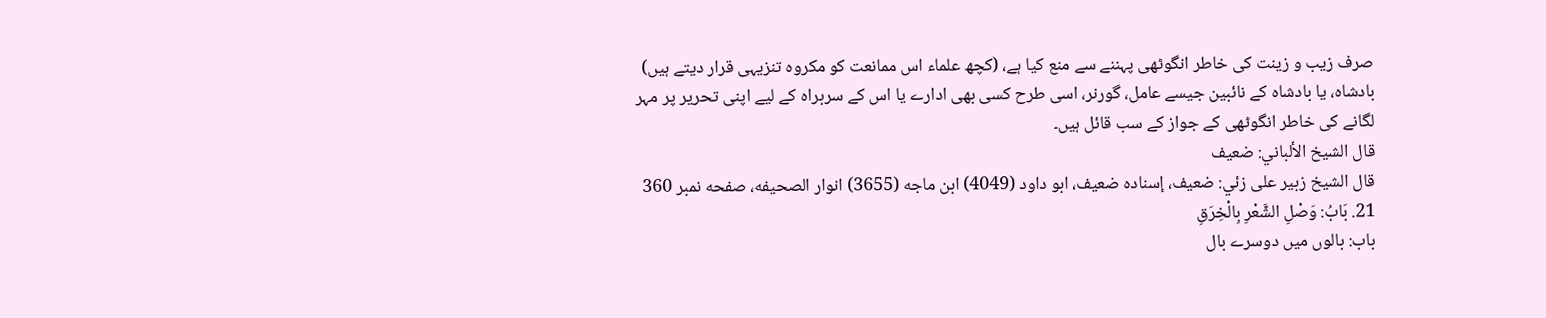صرف زیب و زینت کی خاطر انگوٹھی پہننے سے منع کیا ہے، (کچھ علماء اس ممانعت کو مکروہ تنزیہی قرار دیتے ہیں) بادشاہ، یا بادشاہ کے نائبین جیسے عامل، گورنر، اسی طرح کسی بھی ادارے یا اس کے سربراہ کے لیے اپنی تحریر پر مہر لگانے کی خاطر انگوٹھی کے جواز کے سب قائل ہیں۔
قال الشيخ الألباني: ضعيف
قال الشيخ زبير على زئي: ضعيف، إسناده ضعيف، ابو داود (4049) ابن ماجه (3655) انوار الصحيفه، صفحه نمبر 360
21. بَابُ: وَصْلِ الشَّعْرِ بِالْخِرَقِ
باب: بالوں میں دوسرے بال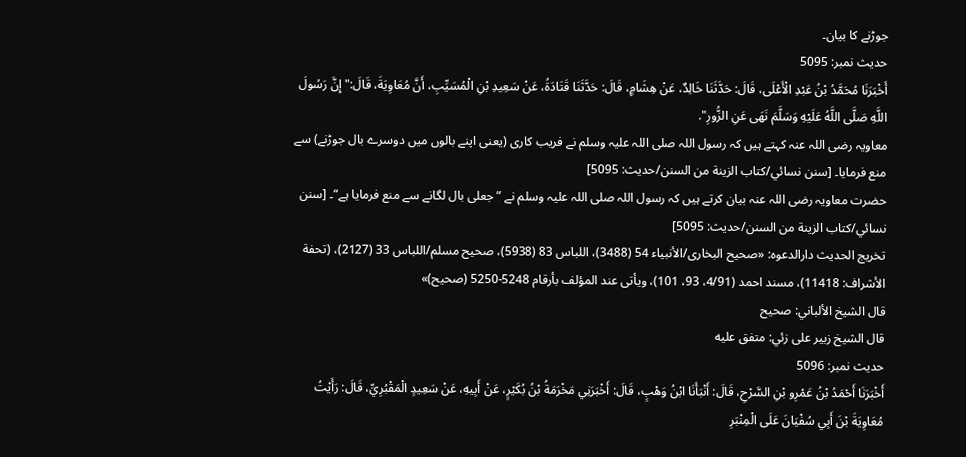جوڑنے کا بیان۔
حدیث نمبر: 5095
أَخْبَرَنَا مُحَمَّدُ بْنُ عَبْدِ الْأَعْلَى، قَالَ: حَدَّثَنَا خَالِدٌ، عَنْ هِشَامٍ، قَالَ: حَدَّثَنَا قَتَادَةُ، عَنْ سَعِيدِ بْنِ الْمُسَيِّبِ، أَنَّ مُعَاوِيَةَ، قَالَ:" إِنَّ رَسُولَ اللَّهِ صَلَّى اللَّهُ عَلَيْهِ وَسَلَّمَ نَهَى عَنِ الزُّورِ".
معاویہ رضی اللہ عنہ کہتے ہیں کہ رسول اللہ صلی اللہ علیہ وسلم نے فریب کاری (یعنی اپنے بالوں میں دوسرے بال جوڑنے) سے منع فرمایا۔ [سنن نسائي/كتاب الزينة من السنن/حدیث: 5095]
حضرت معاویہ رضی اللہ عنہ بیان کرتے ہیں کہ رسول اللہ صلی اللہ علیہ وسلم نے ”جعلی بال لگانے سے منع فرمایا ہے“۔ [سنن نسائي/كتاب الزينة من السنن/حدیث: 5095]
تخریج الحدیث دارالدعوہ: «صحیح البخاری/الأنبیاء 54 (3488)، اللباس 83 (5938)، صحیح مسلم/اللباس 33 (2127)، (تحفة الأشراف: 11418)، مسند احمد (4/91، 93، 101)، ویأتی عند المؤلف بأرقام 5248-5250 (صحیح)»
قال الشيخ الألباني: صحيح
قال الشيخ زبير على زئي: متفق عليه
حدیث نمبر: 5096
أَخْبَرَنَا أَحْمَدُ بْنُ عَمْرِو بْنِ السَّرْحِ، قَالَ: أَنْبَأَنَا ابْنُ وَهْبٍ، قَالَ: أَخْبَرَنِي مَخْرَمَةُ بْنُ بُكَيْرٍ، عَنْ أَبِيهِ، عَنْ سَعِيدٍ الْمَقْبُرِيِّ، قَالَ: رَأَيْتُ مُعَاوِيَةَ بْنَ أَبِي سُفْيَانَ عَلَى الْمِنْبَرِ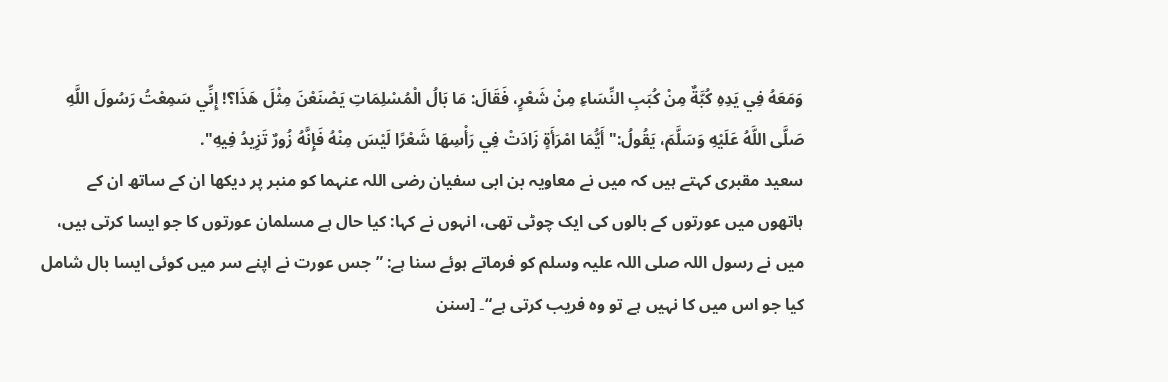وَمَعَهُ فِي يَدِهِ كُبَّةٌ مِنْ كُبَبِ النِّسَاءِ مِنْ شَعْرٍ، فَقَالَ: مَا بَالُ الْمُسْلِمَاتِ يَصْنَعْنَ مِثْلَ هَذَا؟! إِنِّي سَمِعْتُ رَسُولَ اللَّهِ صَلَّى اللَّهُ عَلَيْهِ وَسَلَّمَ، يَقُولُ:" أَيُّمَا امْرَأَةٍ زَادَتْ فِي رَأْسِهَا شَعْرًا لَيْسَ مِنْهُ فَإِنَّهُ زُورٌ تَزِيدُ فِيهِ".
سعید مقبری کہتے ہیں کہ میں نے معاویہ بن ابی سفیان رضی اللہ عنہما کو منبر پر دیکھا ان کے ساتھ ان کے ہاتھوں میں عورتوں کے بالوں کی ایک چوٹی تھی، انہوں نے کہا: کیا حال ہے مسلمان عورتوں کا جو ایسا کرتی ہیں، میں نے رسول اللہ صلی اللہ علیہ وسلم کو فرماتے ہوئے سنا ہے: ”جس عورت نے اپنے سر میں کوئی ایسا بال شامل کیا جو اس میں کا نہیں ہے تو وہ فریب کرتی ہے“۔ [سنن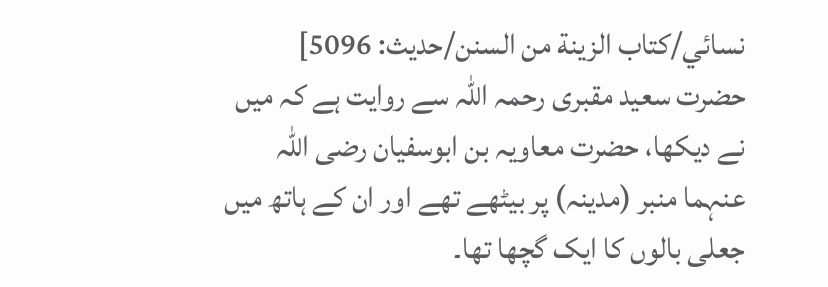نسائي/كتاب الزينة من السنن/حدیث: 5096]
حضرت سعید مقبری رحمہ اللہ سے روایت ہے کہ میں نے دیکھا، حضرت معاویہ بن ابوسفیان رضی اللہ عنہما منبر (مدینہ) پر بیٹھے تھے اور ان کے ہاتھ میں جعلی بالوں کا ایک گچھا تھا۔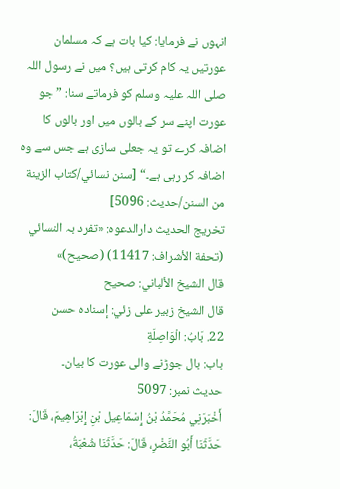انہوں نے فرمایا: کیا بات ہے کہ مسلمان عورتیں یہ کام کرتی ہیں؟ میں نے رسول اللہ صلی اللہ علیہ وسلم کو فرماتے سنا: ”جو عورت اپنے سر کے بالوں میں اور بالوں کا اضافہ کرے تو یہ جعلی سازی ہے جس سے وہ اضافہ کر رہی ہے۔“ [سنن نسائي/كتاب الزينة من السنن/حدیث: 5096]
تخریج الحدیث دارالدعوہ: «تفرد بہ النسائي (تحفة الأشراف: 11417) (صحیح)»
قال الشيخ الألباني: صحيح
قال الشيخ زبير على زئي: إسناده حسن
22. بَابُ: الْوَاصِلَةِ
باب: بال جوڑنے والی عورت کا بیان۔
حدیث نمبر: 5097
أَخْبَرَنِي مُحَمَّدُ بْنُ إِسْمَاعِيل بْنِ إِبْرَاهِيمَ، قَالَ: حَدَّثَنَا أَبُو النَّضْرِ، قَالَ: حَدَّثَنَا شُعْبَةُ،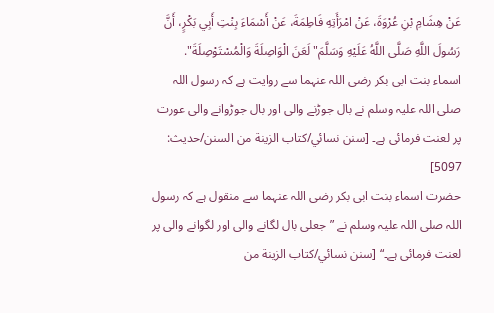عَنْ هِشَامِ بْنِ عُرْوَةَ، عَنْ امْرَأَتِهِ فَاطِمَةَ، عَنْ أَسْمَاءَ بِنْتِ أَبِي بَكْرٍ، أَنَّ رَسُولَ اللَّهِ صَلَّى اللَّهُ عَلَيْهِ وَسَلَّمَ" لَعَنَ الْوَاصِلَةَ وَالْمُسْتَوْصِلَةَ".
اسماء بنت ابی بکر رضی اللہ عنہما سے روایت ہے کہ رسول اللہ صلی اللہ علیہ وسلم نے بال جوڑنے والی اور بال جوڑوانے والی عورت پر لعنت فرمائی ہے۔ [سنن نسائي/كتاب الزينة من السنن/حدیث: 5097]
حضرت اسماء بنت ابی بکر رضی اللہ عنہما سے منقول ہے کہ رسول اللہ صلی اللہ علیہ وسلم نے ”جعلی بال لگانے والی اور لگوانے والی پر لعنت فرمائی ہے۔“ [سنن نسائي/كتاب الزينة من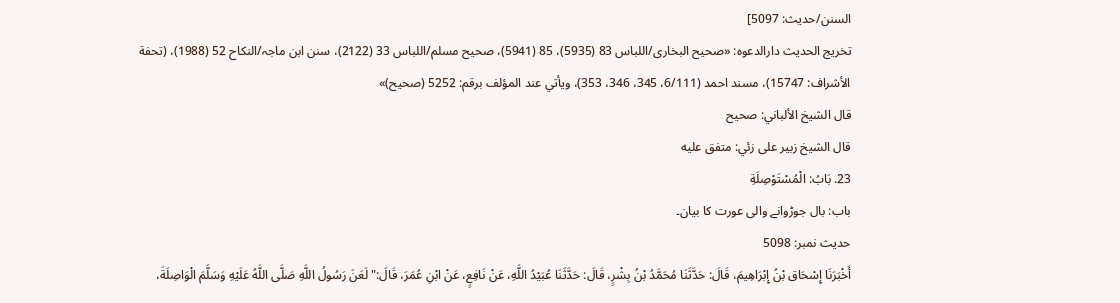السنن/حدیث: 5097]
تخریج الحدیث دارالدعوہ: «صحیح البخاری/اللباس 83 (5935)، 85 (5941)، صحیح مسلم/اللباس 33 (2122)، سنن ابن ماجہ/النکاح 52 (1988)، (تحفة الأشراف: 15747)، مسند احمد (6/111، 345، 346، 353)، ویأتي عند المؤلف برقم: 5252 (صحیح)»
قال الشيخ الألباني: صحيح
قال الشيخ زبير على زئي: متفق عليه
23. بَابُ: الْمُسْتَوْصِلَةِ
باب: بال جوڑوانے والی عورت کا بیان۔
حدیث نمبر: 5098
أَخْبَرَنَا إِسْحَاق بْنُ إِبْرَاهِيمَ، قَالَ: حَدَّثَنَا مُحَمَّدُ بْنُ بِشْرٍ، قَالَ: حَدَّثَنَا عُبَيْدُ اللَّهِ، عَنْ نَافِعٍ، عَنْ ابْنِ عُمَرَ، قَالَ:" لَعَنَ رَسُولُ اللَّهِ صَلَّى اللَّهُ عَلَيْهِ وَسَلَّمَ الْوَاصِلَةَ،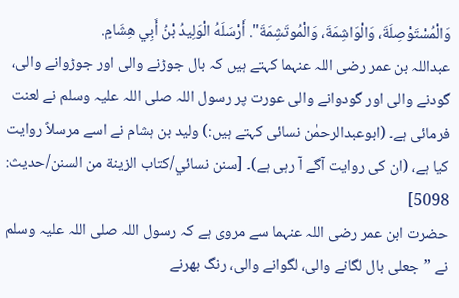وَالْمُسْتَوْصِلَةَ، وَالْوَاشِمَةَ، وَالْمُوتَشِمَةَ". أَرْسَلَهُ الْوَلِيدُ بْنُ أَبِي هِشَامٍ.
عبداللہ بن عمر رضی اللہ عنہما کہتے ہیں کہ بال جوڑنے والی اور جوڑوانے والی، گودنے والی اور گودوانے والی عورت پر رسول اللہ صلی اللہ علیہ وسلم نے لعنت فرمائی ہے۔ (ابوعبدالرحمٰن نسائی کہتے ہیں:) ولید بن ہشام نے اسے مرسلاً روایت کیا ہے، (ان کی روایت آگے آ رہی ہے)۔ [سنن نسائي/كتاب الزينة من السنن/حدیث: 5098]
حضرت ابن عمر رضی اللہ عنہما سے مروی ہے کہ رسول اللہ صلی اللہ علیہ وسلم نے ”جعلی بال لگانے والی، لگوانے والی، رنگ بھرنے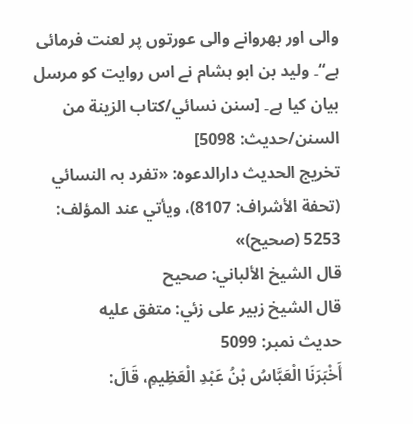والی اور بھروانے والی عورتوں پر لعنت فرمائی ہے“۔ ولید بن ابو ہشام نے اس روایت کو مرسل بیان کیا ہے۔ [سنن نسائي/كتاب الزينة من السنن/حدیث: 5098]
تخریج الحدیث دارالدعوہ: «تفرد بہ النسائي (تحفة الأشراف: 8107)، ویأتي عند المؤلف: 5253 (صحیح)»
قال الشيخ الألباني: صحيح
قال الشيخ زبير على زئي: متفق عليه
حدیث نمبر: 5099
أَخْبَرَنَا الْعَبَّاسُ بْنُ عَبْدِ الْعَظِيمِ، قَالَ: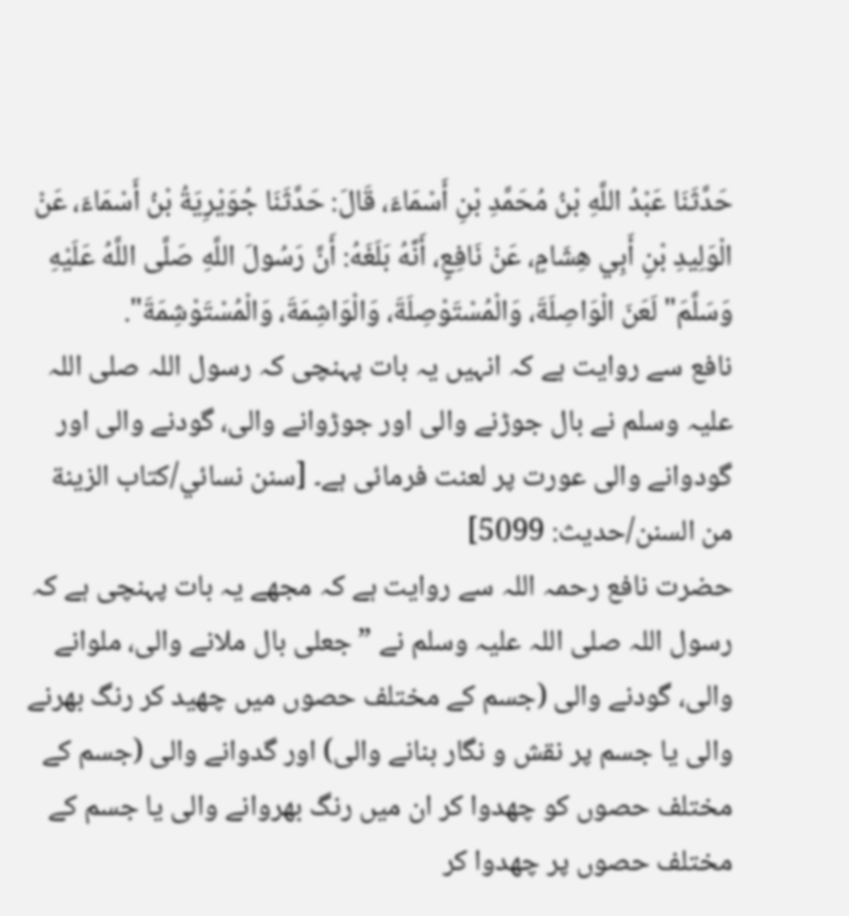حَدَّثَنَا عَبْدُ اللَّهِ بْنُ مُحَمَّدِ بْنِ أَسْمَاءَ، قَالَ: حَدَّثَنَا جُوَيْرِيَةُ بْنُ أَسْمَاءَ، عَنْ الْوَلِيدِ بْنِ أَبِي هِشَامٍ، عَنْ نَافِعٍ، أَنَّهُ بَلَغَهُ: أَنَّ رَسُولَ اللَّهِ صَلَّى اللَّهُ عَلَيْهِ وَسَلَّمَ" لَعَنَ الْوَاصِلَةَ، وَالْمُسْتَوْصِلَةَ، وَالْوَاشِمَةَ، وَالْمُسْتَوْشِمَةَ".
نافع سے روایت ہے کہ انہیں یہ بات پہنچی کہ رسول اللہ صلی اللہ علیہ وسلم نے بال جوڑنے والی اور جوڑوانے والی، گودنے والی اور گودوانے والی عورت پر لعنت فرمائی ہے۔ [سنن نسائي/كتاب الزينة من السنن/حدیث: 5099]
حضرت نافع رحمہ اللہ سے روایت ہے کہ مجھے یہ بات پہنچی ہے کہ رسول اللہ صلی اللہ علیہ وسلم نے ”جعلی بال ملانے والی، ملوانے والی، گودنے والی (جسم کے مختلف حصوں میں چھید کر رنگ بھرنے والی یا جسم پر نقش و نگار بنانے والی) اور گدوانے والی (جسم کے مختلف حصوں کو چھدوا کر ان میں رنگ بھروانے والی یا جسم کے مختلف حصوں پر چھدوا کر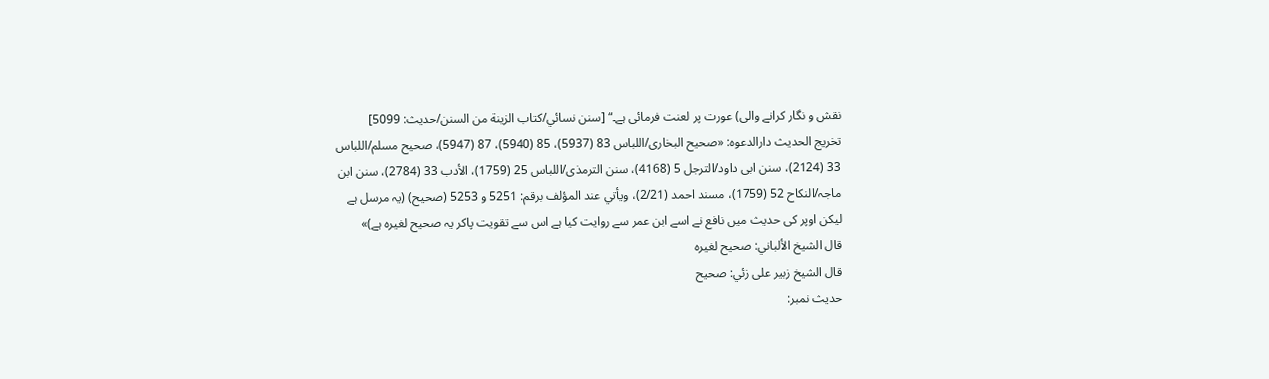نقش و نگار کرانے والی) عورت پر لعنت فرمائی ہے۔“ [سنن نسائي/كتاب الزينة من السنن/حدیث: 5099]
تخریج الحدیث دارالدعوہ: «صحیح البخاری/اللباس 83 (5937)، 85 (5940)، 87 (5947)، صحیح مسلم/اللباس 33 (2124)، سنن ابی داود/الترجل 5 (4168)، سنن الترمذی/اللباس 25 (1759)، الأدب 33 (2784)، سنن ابن ماجہ/النکاح 52 (1759)، مسند احمد (2/21)، ویأتي عند المؤلف برقم: 5251 و 5253 (صحیح) (یہ مرسل ہے لیکن اوپر کی حدیث میں نافع نے اسے ابن عمر سے روایت کیا ہے اس سے تقویت پاکر یہ صحیح لغیرہ ہے)»
قال الشيخ الألباني: صحيح لغيره
قال الشيخ زبير على زئي: صحيح
حدیث نمبر: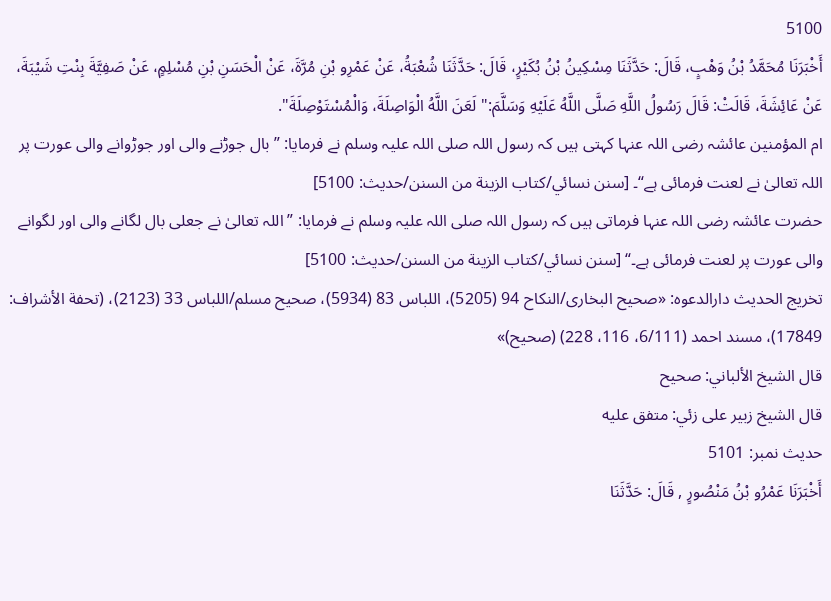5100
أَخْبَرَنَا مُحَمَّدُ بْنُ وَهْبٍ، قَالَ: حَدَّثَنَا مِسْكِينُ بْنُ بُكَيْرٍ، قَالَ: حَدَّثَنَا شُعْبَةُ، عَنْ عَمْرِو بْنِ مُرَّةَ، عَنْ الْحَسَنِ بْنِ مُسْلِمٍ، عَنْ صَفِيَّةَ بِنْتِ شَيْبَةَ، عَنْ عَائِشَةَ، قَالَتْ: قَالَ رَسُولُ اللَّهِ صَلَّى اللَّهُ عَلَيْهِ وَسَلَّمَ:" لَعَنَ اللَّهُ الْوَاصِلَةَ، وَالْمُسْتَوْصِلَةَ".
ام المؤمنین عائشہ رضی اللہ عنہا کہتی ہیں کہ رسول اللہ صلی اللہ علیہ وسلم نے فرمایا: ”بال جوڑنے والی اور جوڑوانے والی عورت پر اللہ تعالیٰ نے لعنت فرمائی ہے“۔ [سنن نسائي/كتاب الزينة من السنن/حدیث: 5100]
حضرت عائشہ رضی اللہ عنہا فرماتی ہیں کہ رسول اللہ صلی اللہ علیہ وسلم نے فرمایا: ”اللہ تعالیٰ نے جعلی بال لگانے والی اور لگوانے والی عورت پر لعنت فرمائی ہے۔“ [سنن نسائي/كتاب الزينة من السنن/حدیث: 5100]
تخریج الحدیث دارالدعوہ: «صحیح البخاری/النکاح 94 (5205)، اللباس 83 (5934)، صحیح مسلم/اللباس 33 (2123)، (تحفة الأشراف: 17849)، مسند احمد (6/111، 116، 228) (صحیح)»
قال الشيخ الألباني: صحيح
قال الشيخ زبير على زئي: متفق عليه
حدیث نمبر: 5101
أَخْبَرَنَا عَمْرُو بْنُ مَنْصُورٍ , قَالَ: حَدَّثَنَا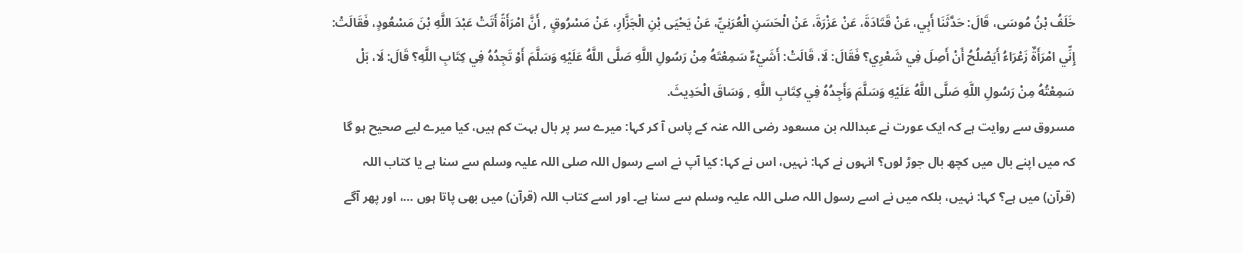خَلَفُ بْنُ مُوسَى، قَالَ: حَدَّثَنَا أَبِي، عَنْ قَتَادَةَ، عَنْ عَزْرَةَ، عَنْ الْحَسَنِ الْعُرَنِيِّ، عَنْ يَحْيَى بْنِ الْجَزَّارِ، عَنْ مَسْرُوقٍ , أَنَّ امْرَأَةً أَتَتْ عَبْدَ اللَّهِ بْنَ مَسْعُودٍ، فَقَالَتْ: إِنِّي امْرَأَةٌ زَعْرَاءُ أَيَصْلُحُ أَنْ أَصِلَ فِي شَعْرِي؟ فَقَالَ: لَا، قَالَتْ: أَشَيْءٌ سَمِعْتَهُ مِنْ رَسُولِ اللَّهِ صَلَّى اللَّهُ عَلَيْهِ وَسَلَّمَ أَوْ تَجِدُهُ فِي كِتَابِ اللَّهِ؟ قَالَ: لَا، بَلْ سَمِعْتُهُ مِنْ رَسُولِ اللَّهِ صَلَّى اللَّهُ عَلَيْهِ وَسَلَّمَ وَأَجِدُهُ فِي كِتَابِ اللَّهِ , وَسَاقَ الْحَدِيثَ.
مسروق سے روایت ہے کہ ایک عورت نے عبداللہ بن مسعود رضی اللہ عنہ کے پاس آ کر کہا: میرے سر پر بال بہت کم ہیں، کیا میرے لیے صحیح ہو گا کہ میں اپنے بال میں کچھ بال جوڑ لوں؟ انہوں نے کہا: نہیں، اس نے کہا: کیا آپ نے اسے رسول اللہ صلی اللہ علیہ وسلم سے سنا ہے یا کتاب اللہ (قرآن) میں ہے؟ کہا: نہیں، بلکہ میں نے اسے رسول اللہ صلی اللہ علیہ وسلم سے سنا ہے۔ اور اسے کتاب اللہ (قرآن) میں بھی پاتا ہوں …، اور پھر آگے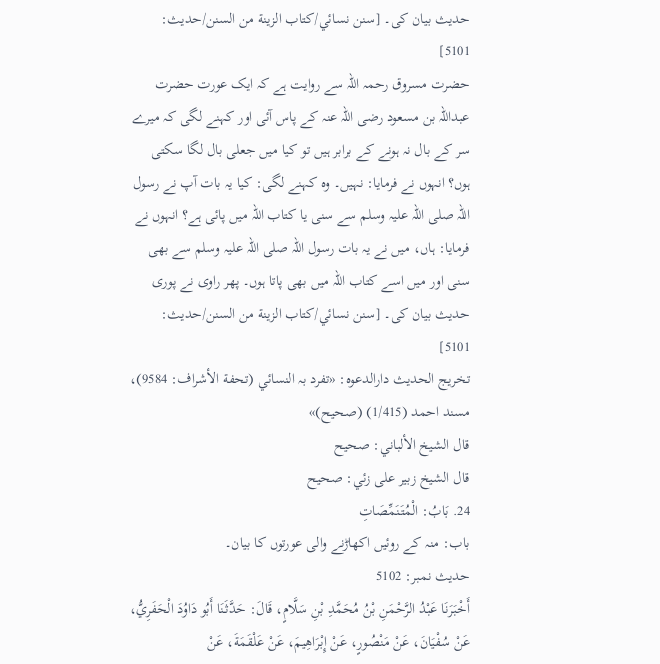حدیث بیان کی۔ [سنن نسائي/كتاب الزينة من السنن/حدیث: 5101]
حضرت مسروق رحمہ اللہ سے روایت ہے کہ ایک عورت حضرت عبداللہ بن مسعود رضی اللہ عنہ کے پاس آئی اور کہنے لگی کہ میرے سر کے بال نہ ہونے کے برابر ہیں تو کیا میں جعلی بال لگا سکتی ہوں؟ انہوں نے فرمایا: نہیں۔ وہ کہنے لگی: کیا یہ بات آپ نے رسول اللہ صلی اللہ علیہ وسلم سے سنی یا کتاب اللہ میں پائی ہے؟ انہوں نے فرمایا: ہاں، میں نے یہ بات رسول اللہ صلی اللہ علیہ وسلم سے بھی سنی اور میں اسے کتاب اللہ میں بھی پاتا ہوں۔ پھر راوی نے پوری حدیث بیان کی۔ [سنن نسائي/كتاب الزينة من السنن/حدیث: 5101]
تخریج الحدیث دارالدعوہ: «تفرد بہ النسائي (تحفة الأشراف: 9584)، مسند احمد (1/415) (صحیح)»
قال الشيخ الألباني: صحيح
قال الشيخ زبير على زئي: صحيح
24. بَابُ: الْمُتَنَمِّصَاتِ
باب: منہ کے روئیں اکھاڑنے والی عورتوں کا بیان۔
حدیث نمبر: 5102
أَخْبَرَنَا عَبْدُ الرَّحْمَنِ بْنُ مُحَمَّدِ بْنِ سَلَّامٍ، قَالَ: حَدَّثَنَا أَبُو دَاوُدَ الْحَفَرِيُّ، عَنْ سُفْيَانَ، عَنْ مَنْصُورٍ، عَنْ إِبْرَاهِيمَ، عَنْ عَلْقَمَةَ، عَنْ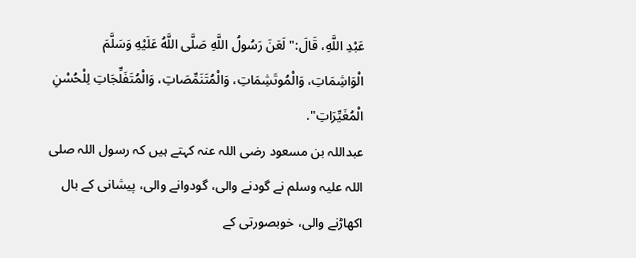عَبْدِ اللَّهِ، قَالَ:" لَعَنَ رَسُولُ اللَّهِ صَلَّى اللَّهُ عَلَيْهِ وَسَلَّمَ الْوَاشِمَاتِ، وَالْمُوتَشِمَاتِ، وَالْمُتَنَمِّصَاتِ، وَالْمُتَفَلِّجَاتِ لِلْحُسْنِ الْمُغَيِّرَاتِ".
عبداللہ بن مسعود رضی اللہ عنہ کہتے ہیں کہ رسول اللہ صلی اللہ علیہ وسلم نے گودنے والی، گودوانے والی، پیشانی کے بال اکھاڑنے والی، خوبصورتی کے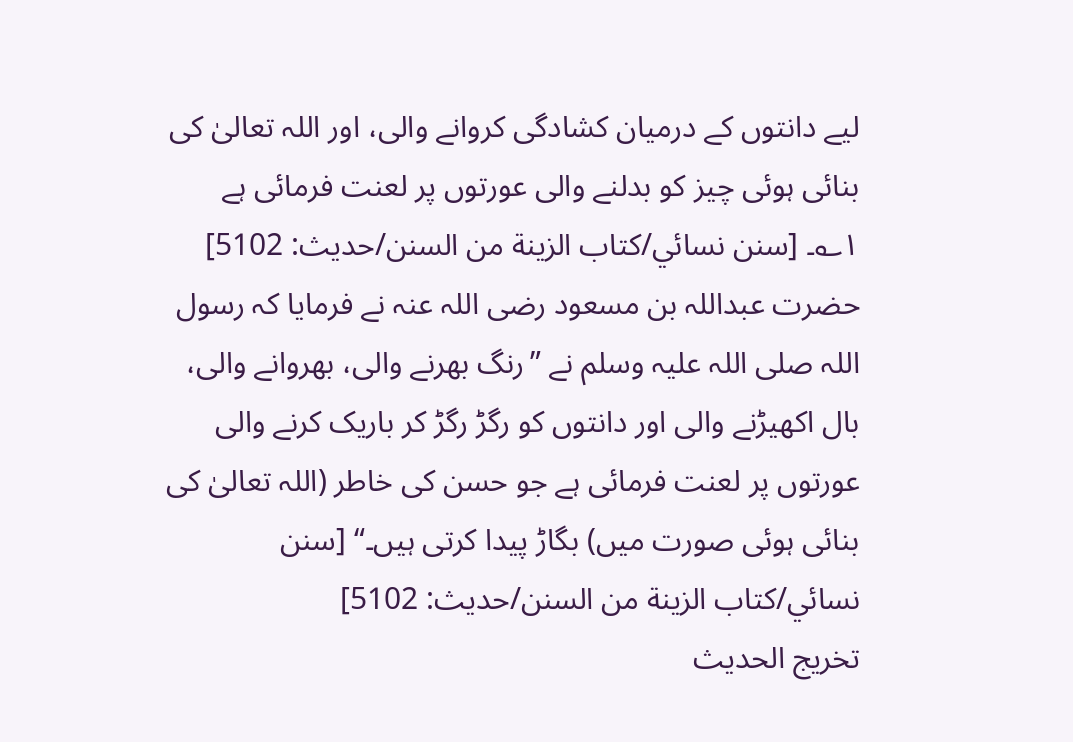لیے دانتوں کے درمیان کشادگی کروانے والی، اور اللہ تعالیٰ کی بنائی ہوئی چیز کو بدلنے والی عورتوں پر لعنت فرمائی ہے ۱؎۔ [سنن نسائي/كتاب الزينة من السنن/حدیث: 5102]
حضرت عبداللہ بن مسعود رضی اللہ عنہ نے فرمایا کہ رسول اللہ صلی اللہ علیہ وسلم نے ”رنگ بھرنے والی، بھروانے والی، بال اکھیڑنے والی اور دانتوں کو رگڑ رگڑ کر باریک کرنے والی عورتوں پر لعنت فرمائی ہے جو حسن کی خاطر (اللہ تعالیٰ کی بنائی ہوئی صورت میں) بگاڑ پیدا کرتی ہیں۔“ [سنن نسائي/كتاب الزينة من السنن/حدیث: 5102]
تخریج الحدیث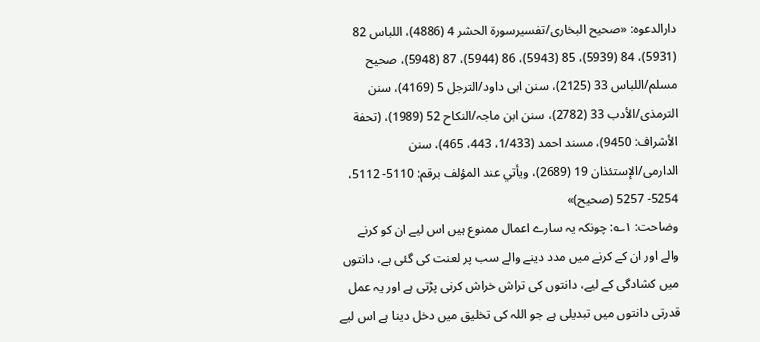دارالدعوہ: «صحیح البخاری/تفسیرسورة الحشر 4 (4886)، اللباس 82 (5931)، 84 (5939)، 85 (5943)، 86 (5944)، 87 (5948)، صحیح مسلم/اللباس 33 (2125)، سنن ابی داود/الترجل 5 (4169)، سنن الترمذی/الأدب 33 (2782)، سنن ابن ماجہ/النکاح 52 (1989)، (تحفة الأشراف: 9450)، مسند احمد (1/433، 443، 465)، سنن الدارمی/الإستئذان 19 (2689)، ویأتي عند المؤلف برقم: 5110- 5112، 5254- 5257 (صحیح)»
وضاحت: ۱؎: چونکہ یہ سارے اعمال ممنوع ہیں اس لیے ان کو کرنے والے اور ان کے کرنے میں مدد دینے والے سب پر لعنت کی گئی ہے، دانتوں میں کشادگی کے لیے، دانتوں کی تراش خراش کرنی پڑتی ہے اور یہ عمل قدرتی دانتوں میں تبدیلی ہے جو اللہ کی تخلیق میں دخل دینا ہے اس لیے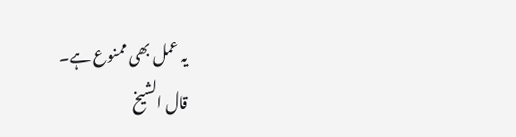یہ عمل بھی ممنوع ہے۔
قال الشيخ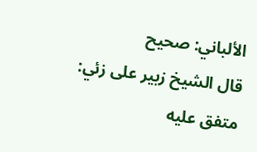الألباني: صحيح
قال الشيخ زبير على زئي: متفق عليه